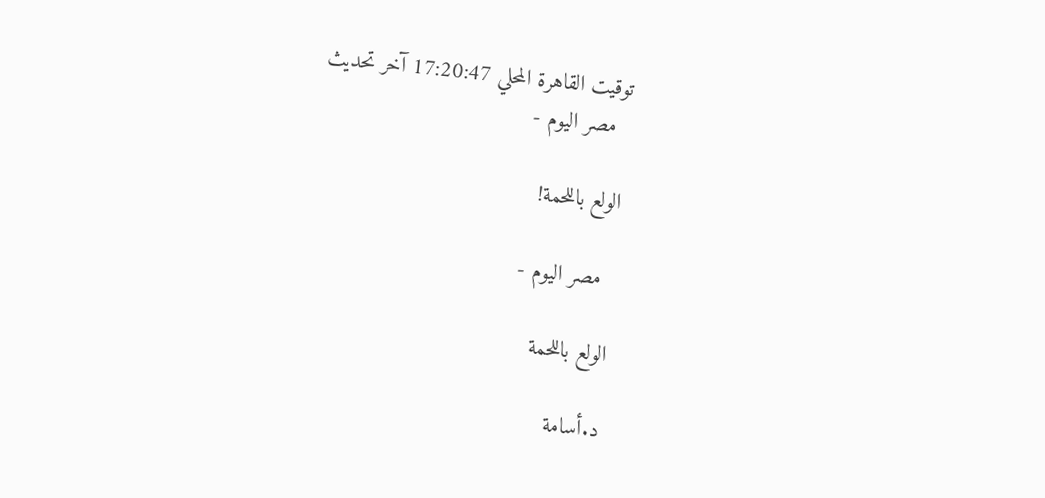توقيت القاهرة المحلي 17:20:47 آخر تحديث
  مصر اليوم -

الولع باللحمة!

  مصر اليوم -

الولع باللحمة

د.أسامة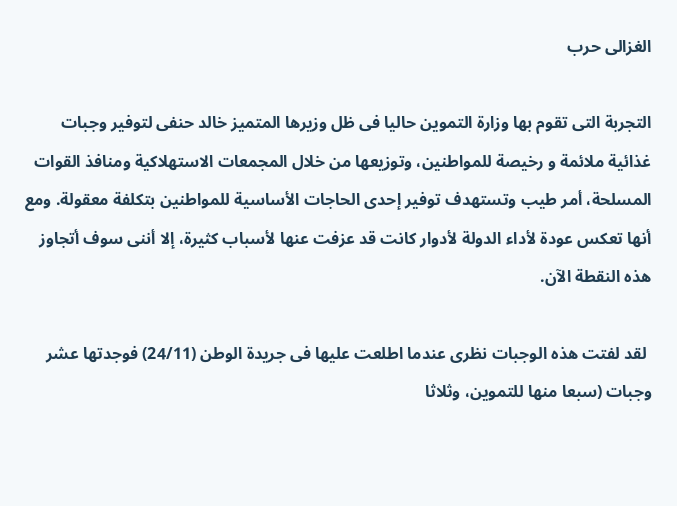الغزالى حرب

التجربة التى تقوم بها وزارة التموين حاليا فى ظل وزيرها المتميز خالد حنفى لتوفير وجبات غذائية ملائمة و رخيصة للمواطنين، وتوزيعها من خلال المجمعات الاستهلاكية ومنافذ القوات المسلحة، أمر طيب وتستهدف توفير إحدى الحاجات الأساسية للمواطنين بتكلفة معقولة. ومع أنها تعكس عودة لأداء الدولة لأدوار كانت قد عزفت عنها لأسباب كثيرة، إلا أننى سوف أتجاوز هذه النقطة الآن.

 لقد لفتت هذه الوجبات نظرى عندما اطلعت عليها فى جريدة الوطن (24/11) فوجدتها عشر وجبات (سبعا منها للتموين، وثلاثا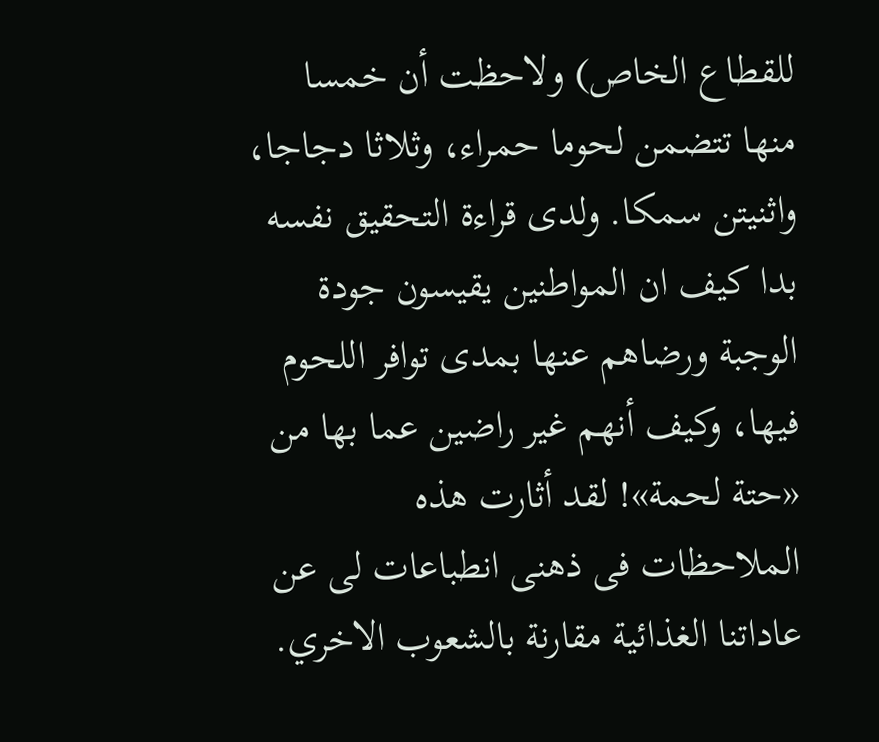للقطاع الخاص) ولاحظت أن خمسا منها تتضمن لحوما حمراء، وثلاثا دجاجا، واثنيتن سمكا. ولدى قراءة التحقيق نفسه بدا كيف ان المواطنين يقيسون جودة الوجبة ورضاهم عنها بمدى توافر اللحوم فيها، وكيف أنهم غير راضين عما بها من «حتة لحمة»! لقد أثارت هذه الملاحظات فى ذهنى انطباعات لى عن عاداتنا الغذائية مقارنة بالشعوب الاخري.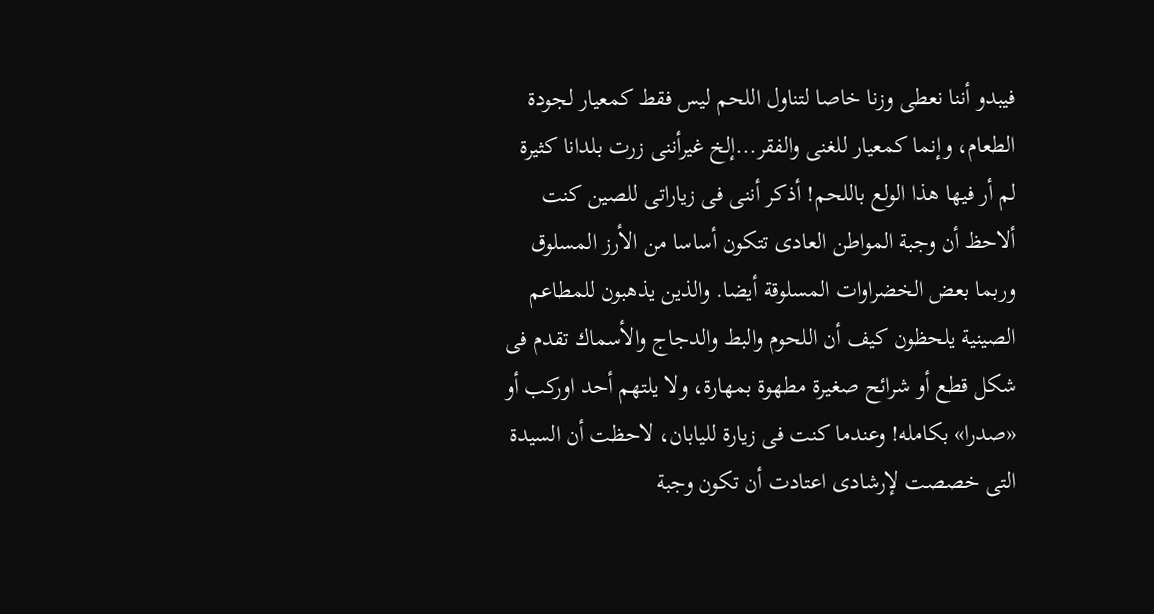فيبدو أننا نعطى وزنا خاصا لتناول اللحم ليس فقط كمعيار لجودة الطعام، وإنما كمعيار للغنى والفقر...إلخ غيرأننى زرت بلدانا كثيرة لم أر فيها هذا الولع باللحم! أذكر أننى فى زياراتى للصين كنت ألاحظ أن وجبة المواطن العادى تتكون أساسا من الأرز المسلوق وربما بعض الخضراوات المسلوقة أيضا. والذين يذهبون للمطاعم الصينية يلحظون كيف أن اللحوم والبط والدجاج والأسماك تقدم فى شكل قطع أو شرائح صغيرة مطهوة بمهارة، ولا يلتهم أحد اوركب أو «صدرا» بكامله! وعندما كنت فى زيارة لليابان، لاحظت أن السيدة التى خصصت لإرشادى اعتادت أن تكون وجبة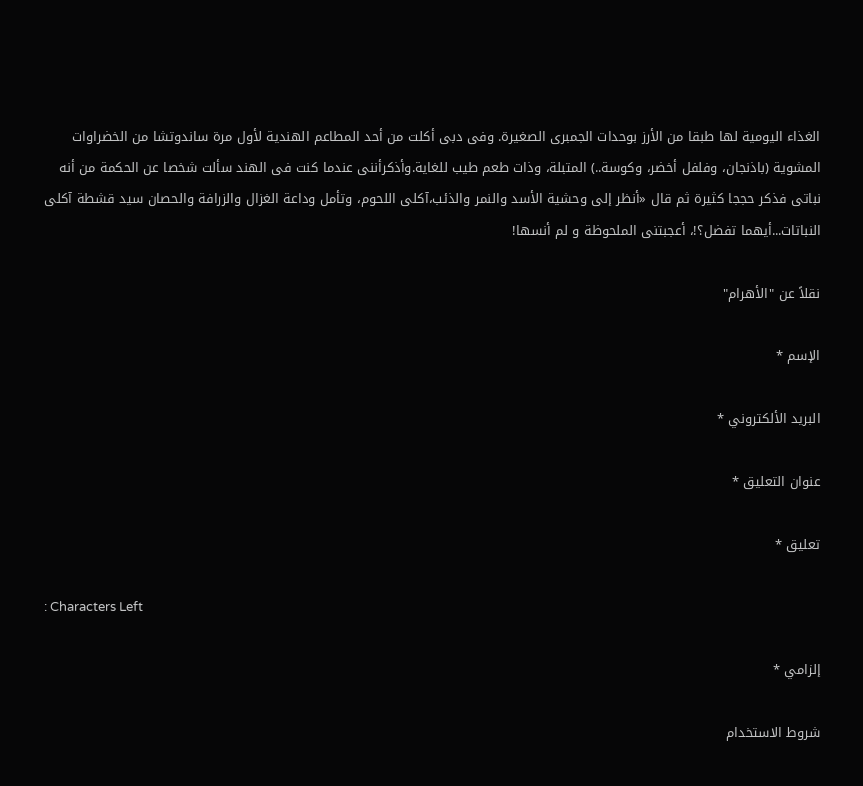الغذاء اليومية لها طبقا من الأرز بوحدات الجمبرى الصغيرة. وفى دبى أكلت من أحد المطاعم الهندية لأول مرة ساندوتشا من الخضراوات المشوية (باذنجان، وفلفل أخضر، وكوسة..) المتبلة، وذات طعم طيب للغاية.وأذكرأننى عندما كنت فى الهند سألت شخصا عن الحكمة من أنه نباتى فذكر حججا كثيرة ثم قال «أنظر إلى وحشية الأسد والنمر والذئب،آكلى اللحوم، وتأمل وداعة الغزال والزرافة والحصان سيد قشطة آكلى النباتات...أيهما تفضل؟!، أعجبتنى الملحوظة و لم أنسها!

نقلاً عن "الأهرام"

الإسم *

البريد الألكتروني *

عنوان التعليق *

تعليق *

: Characters Left

إلزامي *

شروط الاستخدام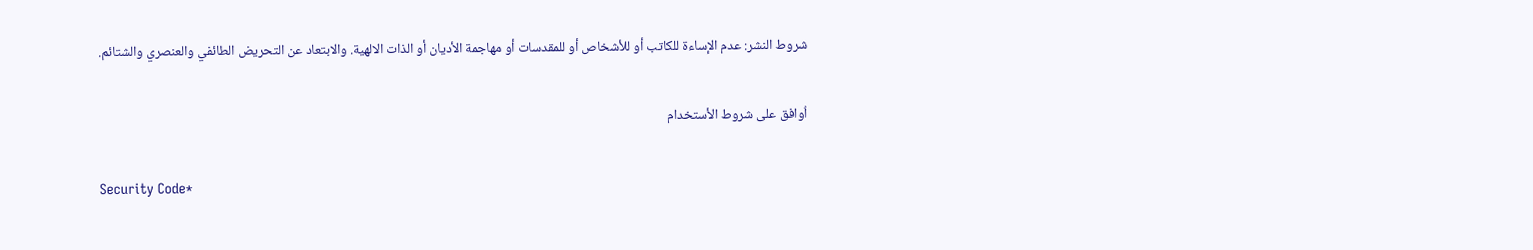شروط النشر: عدم الإساءة للكاتب أو للأشخاص أو للمقدسات أو مهاجمة الأديان أو الذات الالهية. والابتعاد عن التحريض الطائفي والعنصري والشتائم.

اُوافق على شروط الأستخدام

Security Code*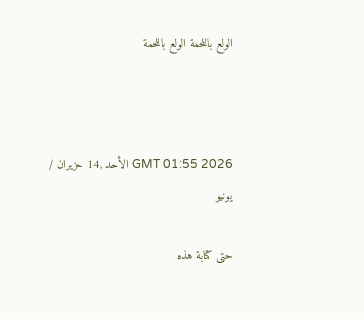الولع باللحمة الولع باللحمة



GMT 01:55 2026 الأحد ,14 حزيران / يونيو

حتى كتابة هذه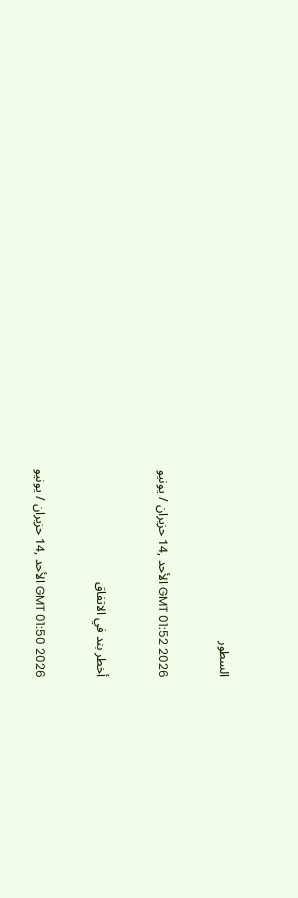السطور

GMT 01:52 2026 الأحد ,14 حزيران / يونيو

أخطر بند في الاتفاق

GMT 01:50 2026 الأحد ,14 حزيران / يونيو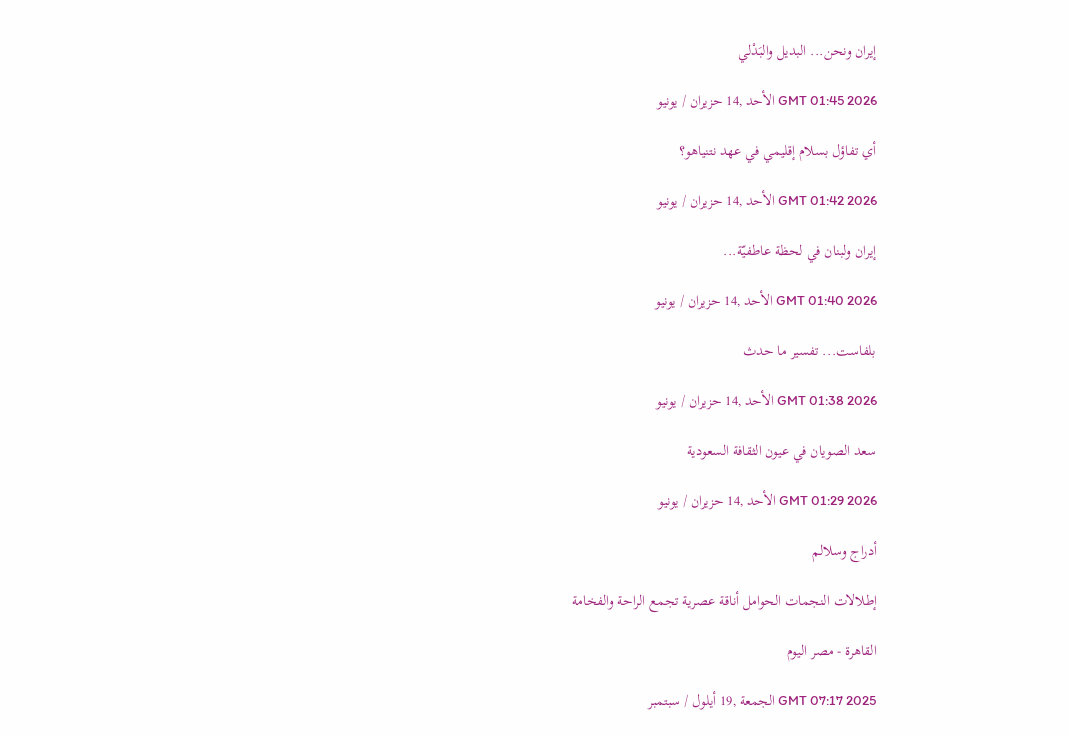إيران ونحن... البديل والبَدْلي

GMT 01:45 2026 الأحد ,14 حزيران / يونيو

أي تفاؤل بسلام إقليمي في عهد نتنياهو؟

GMT 01:42 2026 الأحد ,14 حزيران / يونيو

إيران ولبنان في لحظة عاطفيّة...

GMT 01:40 2026 الأحد ,14 حزيران / يونيو

بلفاست... تفسير ما حدث

GMT 01:38 2026 الأحد ,14 حزيران / يونيو

سعد الصويان في عيون الثقافة السعودية

GMT 01:29 2026 الأحد ,14 حزيران / يونيو

أدراج وسلالم

إطلالات النجمات الحوامل أناقة عصرية تجمع الراحة والفخامة

القاهرة - مصر اليوم

GMT 07:17 2025 الجمعة ,19 أيلول / سبتمبر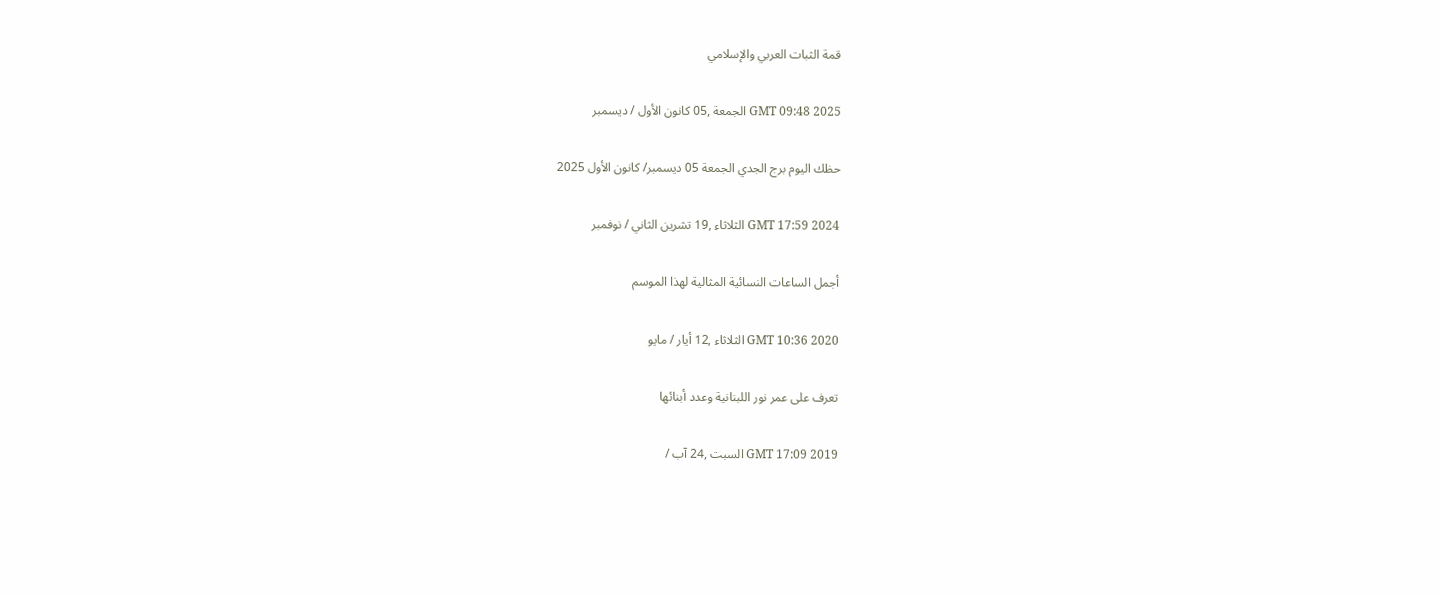قمة الثبات العربي والإسلامي

GMT 09:48 2025 الجمعة ,05 كانون الأول / ديسمبر

حظك اليوم برج الجدي الجمعة 05 ديسمبر/ كانون الأول 2025

GMT 17:59 2024 الثلاثاء ,19 تشرين الثاني / نوفمبر

أجمل الساعات النسائية المثالية لهذا الموسم

GMT 10:36 2020 الثلاثاء ,12 أيار / مايو

تعرف على عمر نور اللبنانية وعدد أبنائها

GMT 17:09 2019 السبت ,24 آب /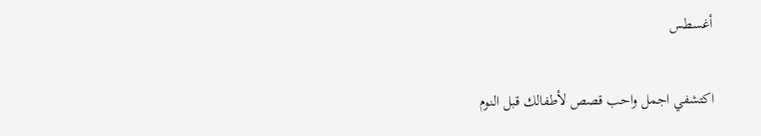أغسطس

اكتشفي اجمل واحب قصص لأطفالك قبل النوم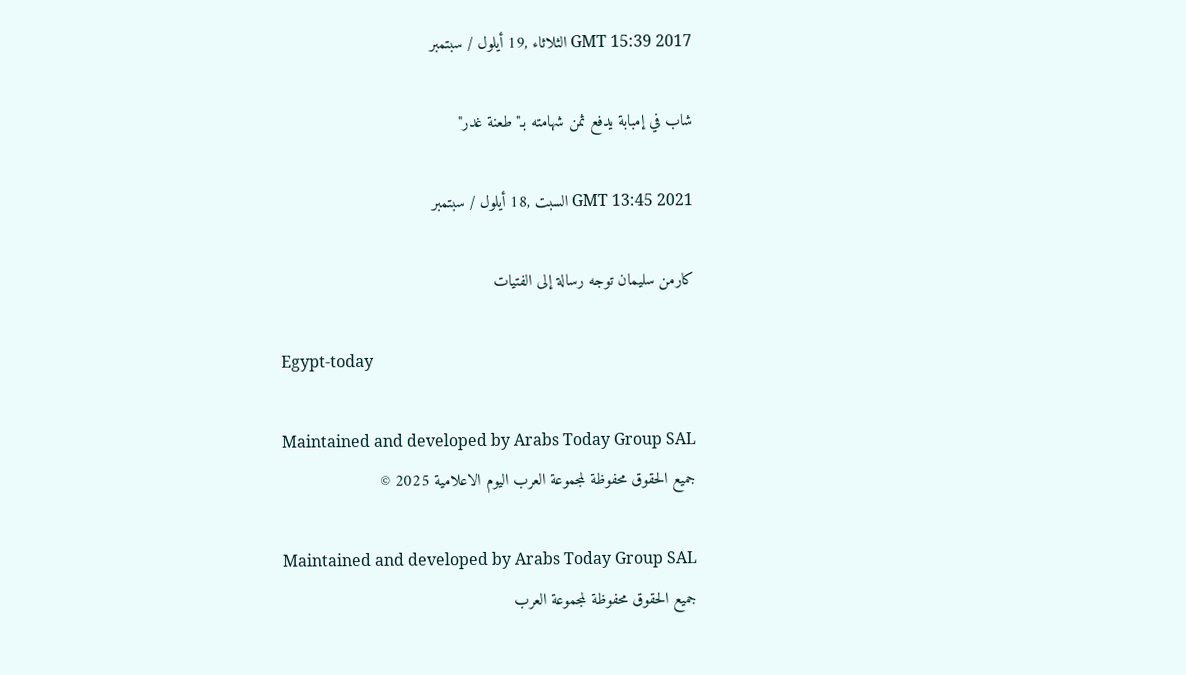GMT 15:39 2017 الثلاثاء ,19 أيلول / سبتمبر

شاب في إمبابة يدفع ثمن شهامته بـ"طعنة غدر"

GMT 13:45 2021 السبت ,18 أيلول / سبتمبر

كارمن سليمان توجه رسالة إلى الفتيات

Egypt-today

Maintained and developed by Arabs Today Group SAL
جميع الحقوق محفوظة لمجموعة العرب اليوم الاعلامية 2025 ©

Maintained and developed by Arabs Today Group SAL
جميع الحقوق محفوظة لمجموعة العرب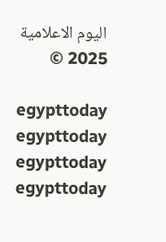اليوم الاعلامية 2025 ©

egypttoday egypttoday egypttoday egypttoday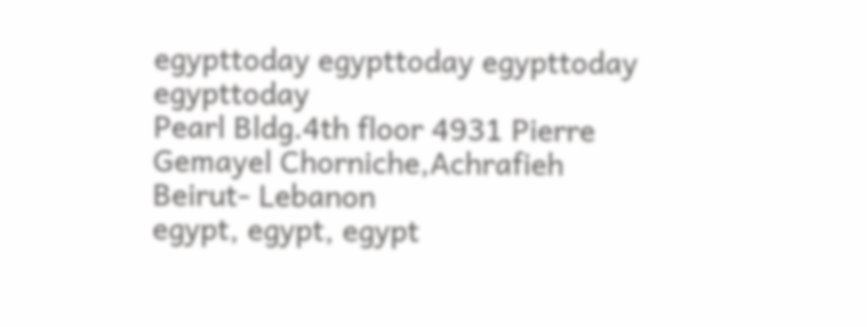egypttoday egypttoday egypttoday
egypttoday
Pearl Bldg.4th floor 4931 Pierre Gemayel Chorniche,Achrafieh Beirut- Lebanon
egypt, egypt, egypt